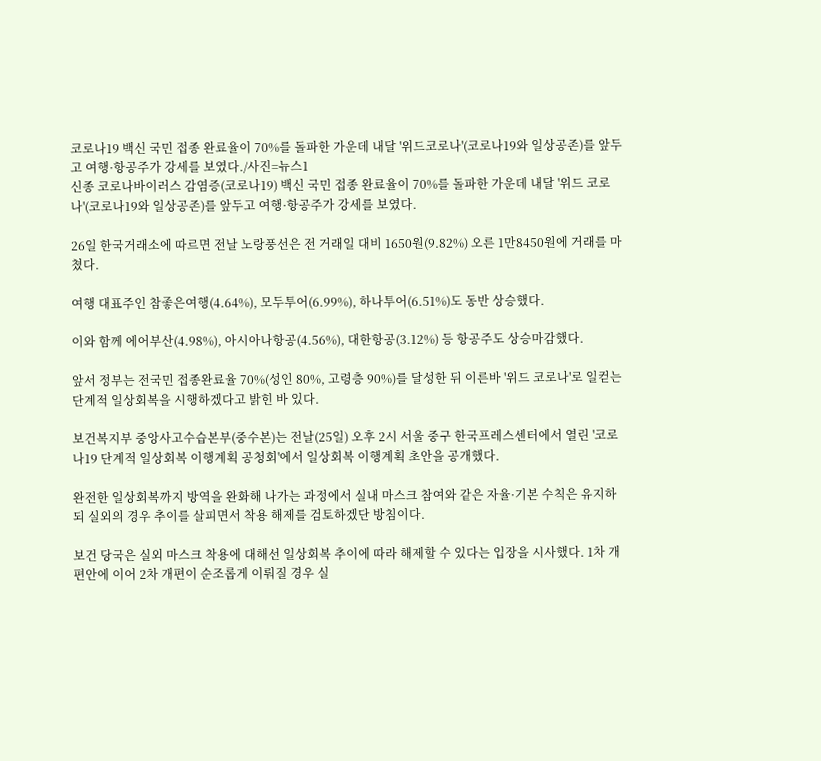코로나19 백신 국민 접종 완료율이 70%를 돌파한 가운데 내달 '위드코로나'(코로나19와 일상공존)를 앞두고 여행·항공주가 강세를 보였다./사진=뉴스1
신종 코로나바이러스 감염증(코로나19) 백신 국민 접종 완료율이 70%를 돌파한 가운데 내달 '위드 코로나'(코로나19와 일상공존)를 앞두고 여행·항공주가 강세를 보였다.

26일 한국거래소에 따르면 전날 노랑풍선은 전 거래일 대비 1650원(9.82%) 오른 1만8450원에 거래를 마쳤다.

여행 대표주인 참좋은여행(4.64%), 모두투어(6.99%), 하나투어(6.51%)도 동반 상승했다.

이와 함께 에어부산(4.98%), 아시아나항공(4.56%), 대한항공(3.12%) 등 항공주도 상승마감했다.

앞서 정부는 전국민 접종완료율 70%(성인 80%, 고령층 90%)를 달성한 뒤 이른바 '위드 코로나'로 일컫는 단계적 일상회복을 시행하겠다고 밝힌 바 있다.

보건복지부 중앙사고수습본부(중수본)는 전날(25일) 오후 2시 서울 중구 한국프레스센터에서 열린 '코로나19 단계적 일상회복 이행계획 공청회'에서 일상회복 이행계획 초안을 공개했다.

완전한 일상회복까지 방역을 완화해 나가는 과정에서 실내 마스크 참여와 같은 자율·기본 수칙은 유지하되 실외의 경우 추이를 살피면서 착용 해제를 검토하겠단 방침이다.

보건 당국은 실외 마스크 착용에 대해선 일상회복 추이에 따라 해제할 수 있다는 입장을 시사했다. 1차 개편안에 이어 2차 개편이 순조롭게 이뤄질 경우 실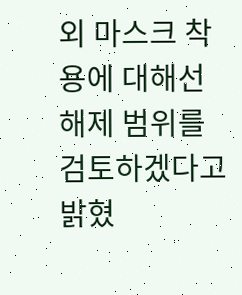외 마스크 착용에 대해선 해제 범위를 검토하겠다고 밝혔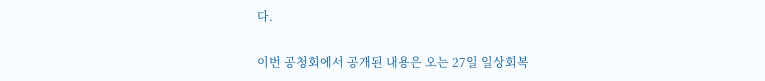다.

이번 공청회에서 공개된 내용은 오는 27일 일상회복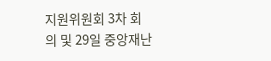지원위원회 3차 회의 및 29일 중앙재난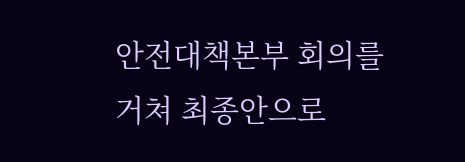안전대책본부 회의를 거쳐 최종안으로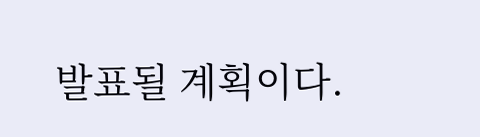발표될 계획이다.